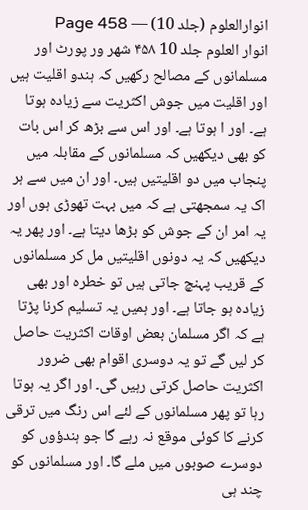انوارالعلوم (جلد 10) — Page 458
انوار العلوم جلد 10 ۴۵۸ شهر ور پورٹ اور مسلمانوں کے مصالح رکھیں کہ ہندو اقلیت ہیں اور اقلیت میں جوش اکثریت سے زیادہ ہوتا ہے۔ اور ا ہوتا ہے۔ اور اس سے بڑھ کر اس بات کو بھی دیکھیں کہ مسلمانوں کے مقابلہ میں پنجاب میں دو اقلیتیں ہیں۔ اور ان میں سے ہر اک یہ سمجھتی ہے کہ میں بہت تھوڑی ہوں اور یہ امر ان کے جوش کو بڑھا دیتا ہے۔ اور پھر یہ دیکھیں کہ یہ دونوں اقلیتیں مل کر مسلمانوں کے قریب پہنچ جاتی ہیں تو خطرہ اور بھی زیادہ ہو جاتا ہے۔ اور ہمیں یہ تسلیم کرنا پڑتا ہے کہ اگر مسلمان بعض اوقات اکثریت حاصل کر لیں گے تو یہ دوسری اقوام بھی ضرور اکثریت حاصل کرتی رہیں گی۔ اور اگر یہ ہوتا رہا تو پھر مسلمانوں کے لئے اس رنگ میں ترقی کرنے کا کوئی موقع نہ رہے گا جو ہندؤوں کو دوسرے صوبوں میں ملے گا۔ اور مسلمانوں کو چند ہی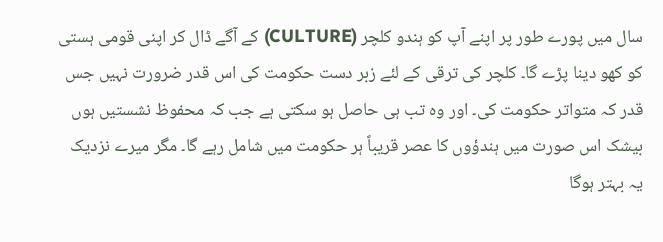سال میں پورے طور پر اپنے آپ کو ہندو کلچر (CULTURE) کے آگے ڈال کر اپنی قومی ہستی کو کھو دینا پڑے گا۔ کلچر کی ترقی کے لئے زبر دست حکومت کی اس قدر ضرورت نہیں جس قدر کہ متواتر حکومت کی۔ اور وہ تب ہی حاصل ہو سکتی ہے جب کہ محفوظ نشستیں ہوں بیشک اس صورت میں ہندؤوں کا عصر قریباً ہر حکومت میں شامل رہے گا۔ مگر میرے نزدیک یہ بہتر ہوگا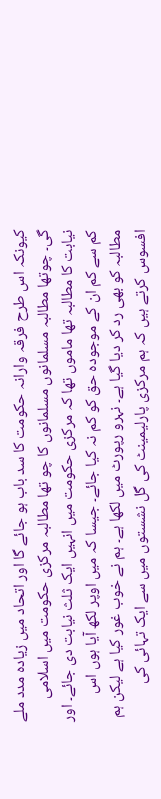کیونکہ اس طرح فرقہ وارانہ حکومت کا سد باب ہو جائے گا اور اتحاد میں زیادہ مدد ملے گی۔ چوتھا مطالبہ مسلمانوں مسلمانوں کا چو تھا مطالبہ مرکزی حکومت میں اسلامی نیابت کا مطالبہ تھا ماموں تھا کہ مرکزی حکومت میں انہیں ایک ثلث نیابت دی جائے۔ اور کم سے کم ان کے موجودہ حق کو کم نہ کیا جائے۔ جیسا کہ میں اوپر لکھ آیا ہوں اس مطالبہ کو بھی رد کر دیا گیا ہے۔ نہرو رپورٹ میں لکھا ہے۔ ہم نے خوب غور کیا ہے لیکن ہم افسوس کرتے ہیں کہ ہم مرکزی پارلیمینٹ کی گل نشستوں میں سے ایک تہائی کی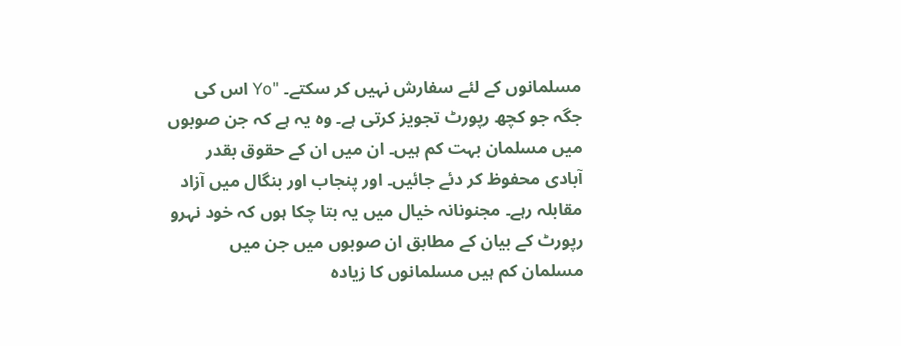مسلمانوں کے لئے سفارش نہیں کر سکتے۔ "Yo اس کی جگہ جو کچھ رپورٹ تجویز کرتی ہے۔ وہ یہ ہے کہ جن صوبوں میں مسلمان بہت کم ہیں۔ ان میں ان کے حقوق بقدر آبادی محفوظ کر دئے جائیں۔ اور پنجاب اور بنگال میں آزاد مقابلہ رہے۔ مجنونانہ خیال میں یہ بتا چکا ہوں کہ خود نہرو رپورٹ کے بیان کے مطابق ان صوبوں میں جن میں مسلمان کم ہیں مسلمانوں کا زیادہ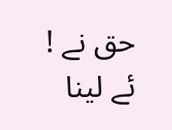حق نے ! ئے لینا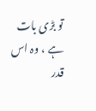تو بڑی بات ہے ، وہ اس قدر